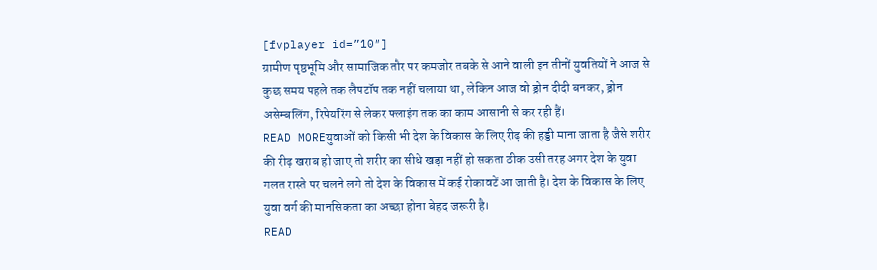[fvplayer id=”10″]
ग्रामीण पृष्ठभूमि और सामाजिक तौर पर कमजोर तबके से आने वाली इन तीनों युवतियों ने आज से कुछ समय पहले तक लैपटॉप तक नहीं चलाया था, लेकिन आज वो ड्रोन दीदी बनकर, ड्रोन असेम्बलिंग, रिपेयरिंग से लेकर फ्लाइंग तक का काम आसानी से कर रही हैं।
READ MOREयुवाओं को किसी भी देश के विकास के लिए रीढ़ की हड्डी माना जाता है जैसे शरीर की रीढ़ खराब हो जाए तो शरीर का सीधे खड़ा नहीं हो सकता ठीक उसी तरह अगर देश के युवा गलत रास्ते पर चलने लगे तो देश के विकास में कई रोकावटें आ जाती है। देश के विकास के लिए युवा वर्ग की मानसिकता का अच्छा होना बेहद जरूरी है।
READ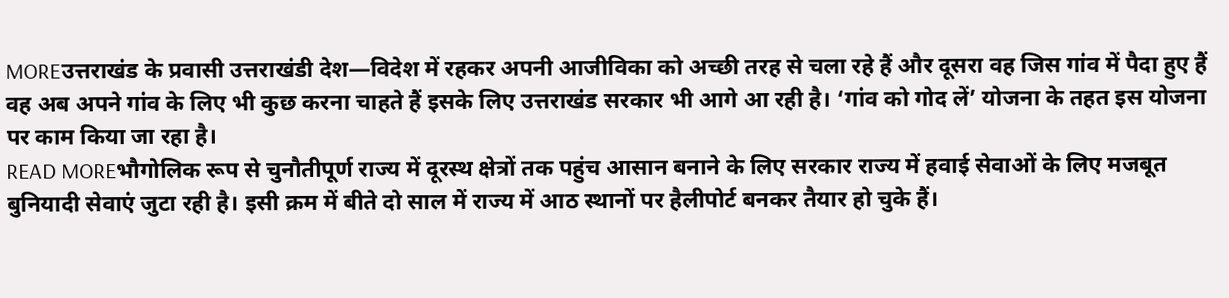MOREउत्तराखंड के प्रवासी उत्तराखंडी देश—विदेश में रहकर अपनी आजीविका को अच्छी तरह से चला रहे हैं और दूसरा वह जिस गांव में पैदा हुए हैं वह अब अपने गांव के लिए भी कुछ करना चाहते हैं इसके लिए उत्तराखंड सरकार भी आगे आ रही है। ‘गांव को गोद लें’ योजना के तहत इस योजना पर काम किया जा रहा है।
READ MOREभौगोलिक रूप से चुनौतीपूर्ण राज्य में दूरस्थ क्षेत्रों तक पहुंच आसान बनाने के लिए सरकार राज्य में हवाई सेवाओं के लिए मजबूत बुनियादी सेवाएं जुटा रही है। इसी क्रम में बीते दो साल में राज्य में आठ स्थानों पर हैलीपोर्ट बनकर तैयार हो चुके हैं।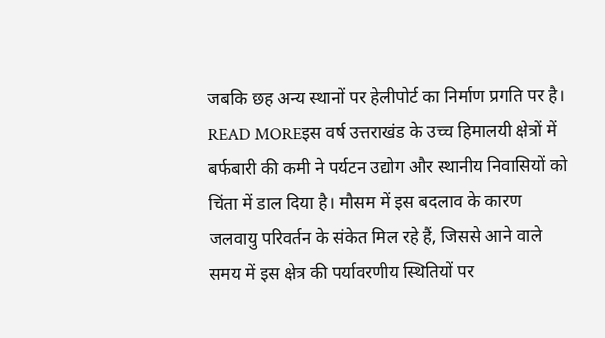जबकि छह अन्य स्थानों पर हेलीपोर्ट का निर्माण प्रगति पर है।
READ MOREइस वर्ष उत्तराखंड के उच्च हिमालयी क्षेत्रों में बर्फबारी की कमी ने पर्यटन उद्योग और स्थानीय निवासियों को चिंता में डाल दिया है। मौसम में इस बदलाव के कारण जलवायु परिवर्तन के संकेत मिल रहे हैं, जिससे आने वाले समय में इस क्षेत्र की पर्यावरणीय स्थितियों पर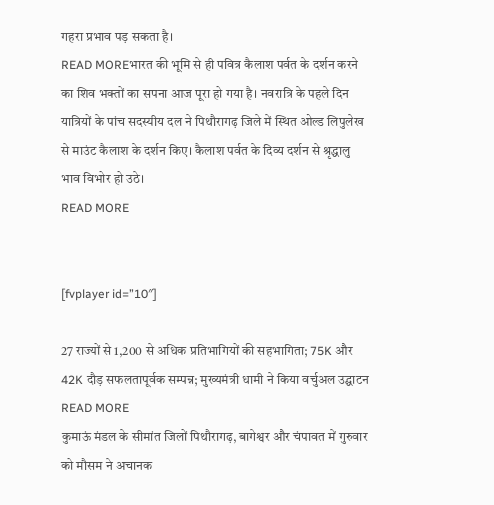गहरा प्रभाव पड़ सकता है।
READ MOREभारत की भूमि से ही पवित्र कैलाश पर्वत के दर्शन करने का शिव भक्तों का सपना आज पूरा हो गया है। नवरात्रि के पहले दिन यात्रियों के पांच सदस्यीय दल ने पिथौरागढ़ जिले में स्थित ओल्ड लिपुलेख से माउंट कैलाश के दर्शन किए। कैलाश पर्वत के दिव्य दर्शन से श्रृद्धालु भाव विभोर हो उठे।
READ MORE


[fvplayer id=”10″]

27 राज्यों से 1,200 से अधिक प्रतिभागियों की सहभागिता; 75K और 42K दौड़ सफलतापूर्वक सम्पन्न; मुख्यमंत्री धामी ने किया वर्चुअल उद्घाटन
READ MORE
कुमाऊं मंडल के सीमांत जिलों पिथौरागढ़, बागेश्वर और चंपावत में गुरुवार को मौसम ने अचानक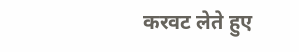करवट लेते हुए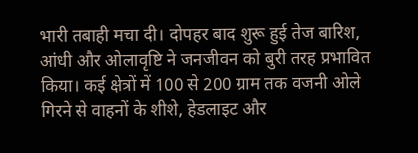भारी तबाही मचा दी। दोपहर बाद शुरू हुई तेज बारिश, आंधी और ओलावृष्टि ने जनजीवन को बुरी तरह प्रभावित किया। कई क्षेत्रों में 100 से 200 ग्राम तक वजनी ओले गिरने से वाहनों के शीशे, हेडलाइट और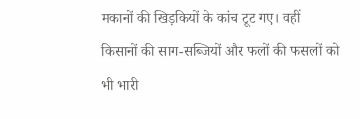मकानों की खिड़कियों के कांच टूट गए। वहीं किसानों की साग-सब्जियों और फलों की फसलों को भी भारी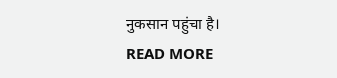नुकसान पहुंचा है।
READ MORE